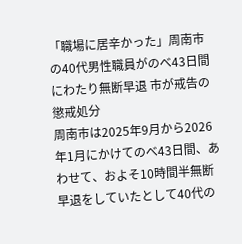「職場に居辛かった」周南市の40代男性職員がのべ43日間にわたり無断早退 市が戒告の懲戒処分
周南市は2025年9月から2026年1月にかけてのべ43日間、あわせて、およそ10時間半無断早退をしていたとして40代の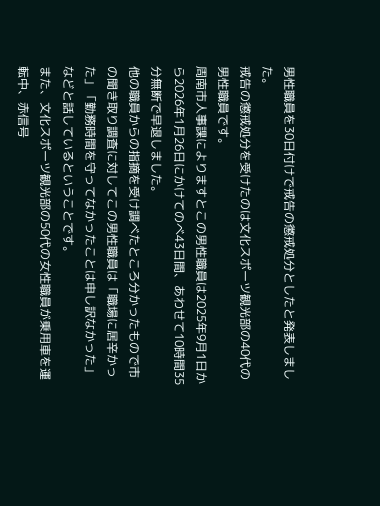男性職員を30日付けで戒告の懲戒処分としたと発表しました。
戒告の懲戒処分を受けたのは文化スポーツ観光部の40代の男性職員です。
周南市人事課によりますとこの男性職員は2025年9月1日から2026年1月26日にかけてのべ43日間、あわせて10時間35分無断で早退しました。
他の職員からの指摘を受け調べたところ分かったもので市の聞き取り調査に対してこの男性職員は「職場に居辛かった」「勤務時間を守ってなかったことは申し訳なかった」などと話しているということです。
また、文化スポーツ観光部の50代の女性職員が乗用車を運転中、赤信号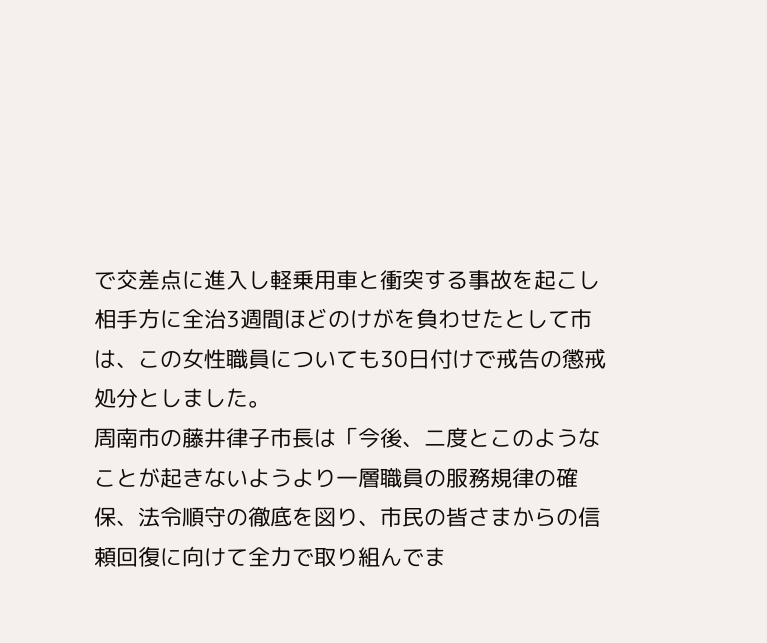で交差点に進入し軽乗用車と衝突する事故を起こし相手方に全治3週間ほどのけがを負わせたとして市は、この女性職員についても30日付けで戒告の懲戒処分としました。
周南市の藤井律子市長は「今後、二度とこのようなことが起きないようより一層職員の服務規律の確保、法令順守の徹底を図り、市民の皆さまからの信頼回復に向けて全力で取り組んでま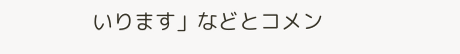いります」などとコメン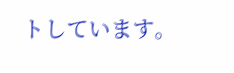トしています。